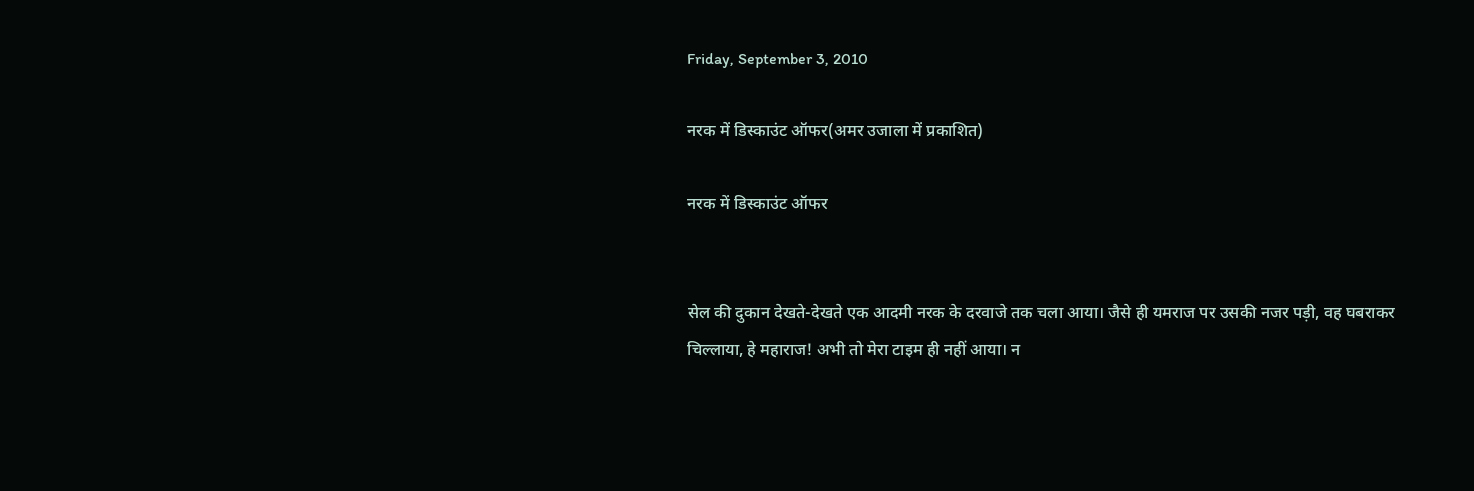Friday, September 3, 2010

नरक में डिस्काउंट ऑफर(अमर उजाला में प्रकाशित)

नरक में डिस्काउंट ऑफर


सेल की दुकान देखते-देखते एक आदमी नरक के दरवाजे तक चला आया। जैसे ही यमराज पर उसकी नजर पड़ी, वह घबराकर चिल्लाया, हे महाराज! अभी तो मेरा टाइम ही नहीं आया। न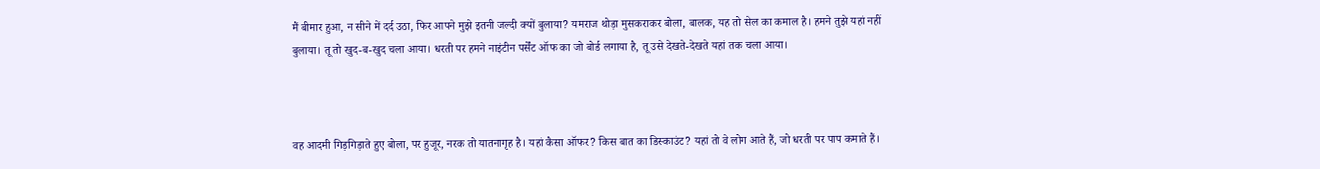मैं बीमार हुआ, न सीने में दर्द उठा, फिर आपने मुझे इतनी जल्दी क्यों बुलाया? यमराज थोड़ा मुसकराकर बोला, बालक, यह तो सेल का कमाल है। हमने तुझे यहां नहीं बुलाया। तू तो खुद-ब-खुद चला आया। धरती पर हमने नाइंटीन पर्सेंट ऑफ का जो बोर्ड लगाया है, तू उसे देखते-देखते यहां तक चला आया।



वह आदमी गिड़गिड़ाते हुए बोला, पर हुजूर, नरक तो यातनागृह है। यहां कैसा ऑफर? किस बात का डिस्काउंट? यहां तो वे लोग आते हैं, जो धरती पर पाप कमाते हैं।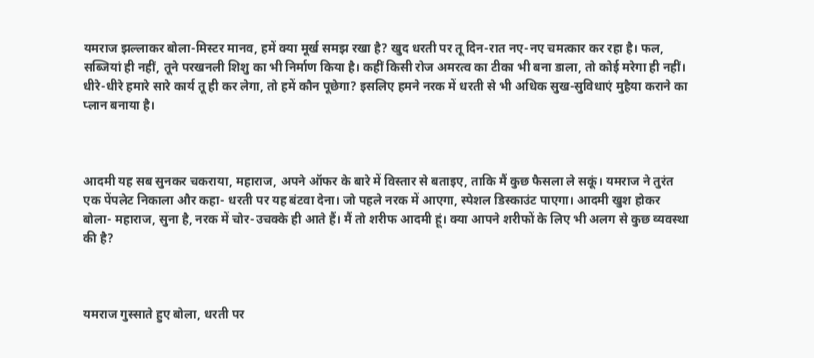यमराज झल्लाकर बोला-मिस्टर मानव, हमें क्या मूर्ख समझ रखा है? खुद धरती पर तू दिन-रात नए-नए चमत्कार कर रहा है। फल, सब्जियां ही नहीं, तूने परखनली शिशु का भी निर्माण किया है। कहीं किसी रोज अमरत्व का टीका भी बना डाला, तो कोई मरेगा ही नहीं। धीरे-धीरे हमारे सारे कार्य तू ही कर लेगा, तो हमें कौन पूछेगा? इसलिए हमने नरक में धरती से भी अधिक सुख-सुविधाएं मुहैया कराने का प्लान बनाया है।



आदमी यह सब सुनकर चकराया, महाराज, अपने ऑफर के बारे में विस्तार से बताइए, ताकि मैं कुछ फैसला ले सकूं। यमराज ने तुरंत एक पेंपलेट निकाला और कहा- धरती पर यह बंटवा देना। जो पहले नरक में आएगा, स्पेशल डिस्काउंट पाएगा। आदमी खुश होकर बोला- महाराज, सुना है, नरक में चोर-उचक्के ही आते हैं। मैं तो शरीफ आदमी हूं। क्या आपने शरीफों के लिए भी अलग से कुछ व्यवस्था की है?



यमराज गुस्साते हुए बोला, धरती पर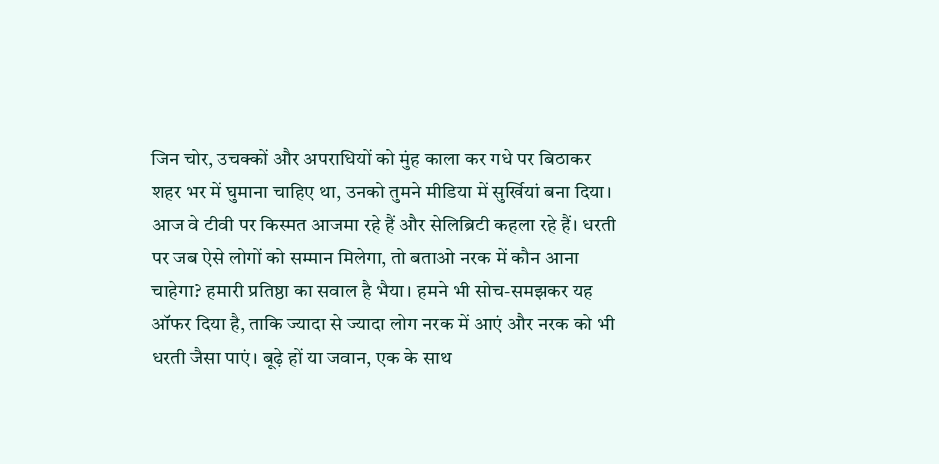जिन चोर, उचक्कों और अपराधियों को मुंह काला कर गधे पर बिठाकर शहर भर में घुमाना चाहिए था, उनको तुमने मीडिया में सुर्खियां बना दिया। आज वे टीवी पर किस्मत आजमा रहे हैं और सेलिब्रिटी कहला रहे हैं। धरती पर जब ऐसे लोगों को सम्मान मिलेगा, तो बताओ नरक में कौन आना चाहेगा? हमारी प्रतिष्ठा का सवाल है भैया। हमने भी सोच-समझकर यह ऑफर दिया है, ताकि ज्यादा से ज्यादा लोग नरक में आएं और नरक को भी धरती जैसा पाएं। बूढ़े हों या जवान, एक के साथ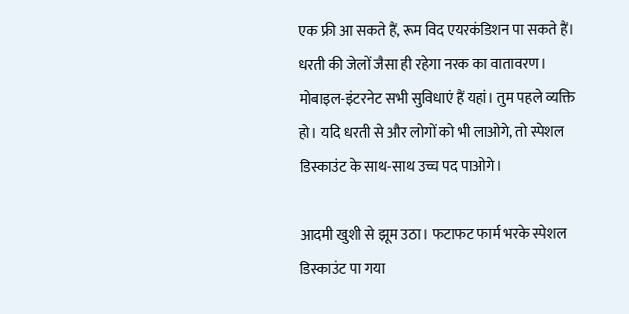एक फ्री आ सकते हैं, रूम विद एयरकंडिशन पा सकते हैं। धरती की जेलों जैसा ही रहेगा नरक का वातावरण। मोबाइल-इंटरनेट सभी सुविधाएं हैं यहां। तुम पहले व्यक्ति हो। यदि धरती से और लोगों को भी लाओगे, तो स्पेशल डिस्काउंट के साथ-साथ उच्च पद पाओगे।

आदमी खुशी से झूम उठा। फटाफट फार्म भरके स्पेशल डिस्काउंट पा गया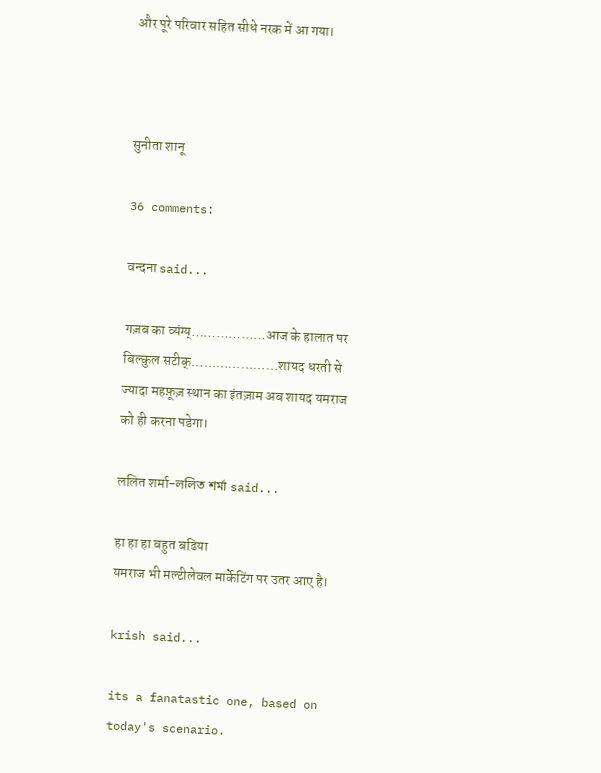और पूरे परिवार सहित सीधे नरक में आ गया।



सुनीता शानू

36 comments:

वन्दना said...

गज़ब का व्यंग्य्………………आज के हालात पर बिल्कुल सटीक्…………………शायद धरती से ज्यादा महफ़ूज़ स्थान का इंतज़ाम अब शायद यमराज को ही करना पडेगा।

ललित शर्मा-ললিত শর্মা said...

हा हा हा बहुत बढिया
यमराज भी मल्टीलेवल मार्केटिंग पर उतर आए है।

krish said...

its a fanatastic one, based on today's scenario.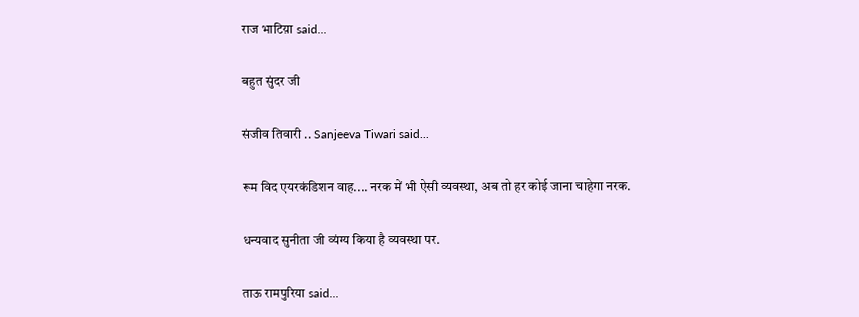राज भाटिय़ा said...

बहुत सुंदर जी

संजीव तिवारी .. Sanjeeva Tiwari said...

रूम विद एयरकंडिशन वाह.... नरक में भी ऐसी व्‍यवस्‍था, अब तो हर कोई जाना चाहेगा नरक.

धन्‍यवाद सुनीता जी व्‍यंग्‍य किया है व्‍यवस्‍था पर.

ताऊ रामपुरिया said...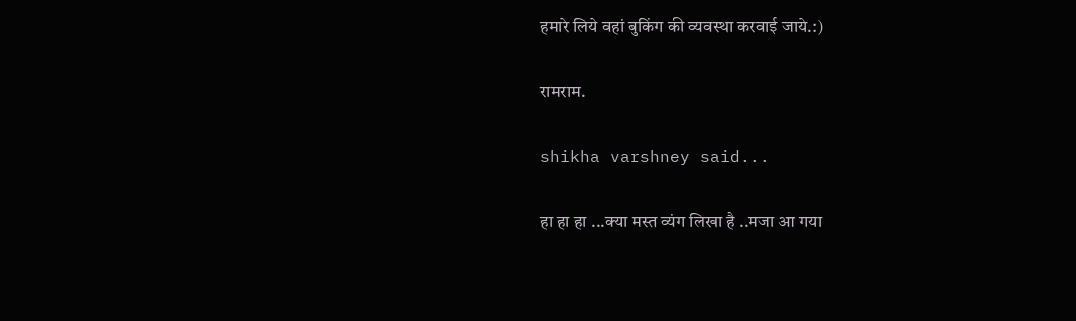हमारे लिये वहां बुकिंग की व्यवस्था करवाई जाये.:)

रामराम.

shikha varshney said...

हा हा हा ...क्या मस्त व्यंग लिखा है ..मजा आ गया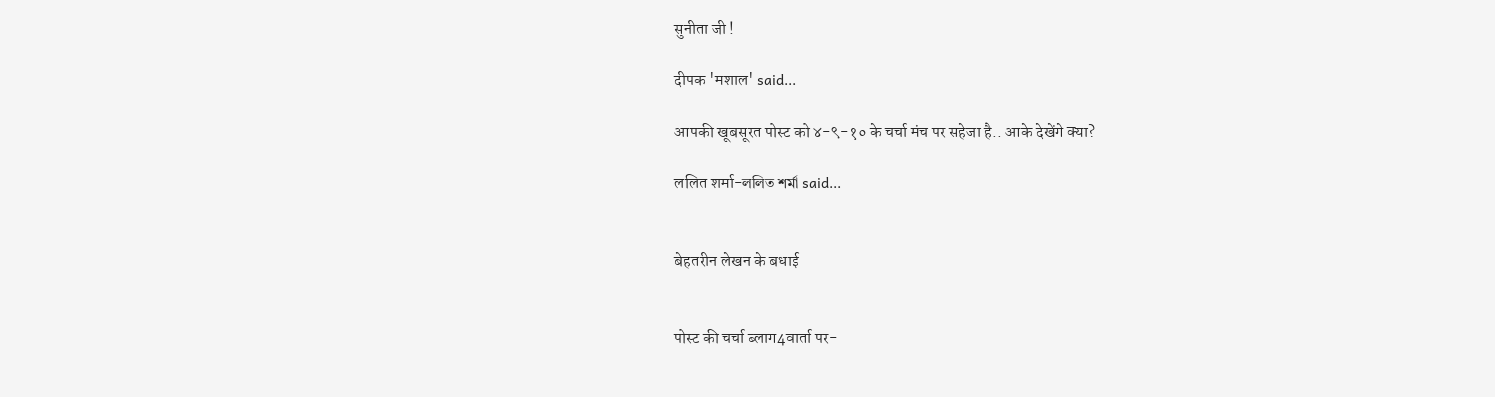सुनीता जी !

दीपक 'मशाल' said...

आपकी खूबसूरत पोस्ट को ४-९-१० के चर्चा मंच पर सहेजा है.. आके देखेंगे क्या?

ललित शर्मा-ললিত শর্মা said...


बेहतरीन लेखन के बधाई


पोस्ट की चर्चा ब्लाग4वार्ता पर-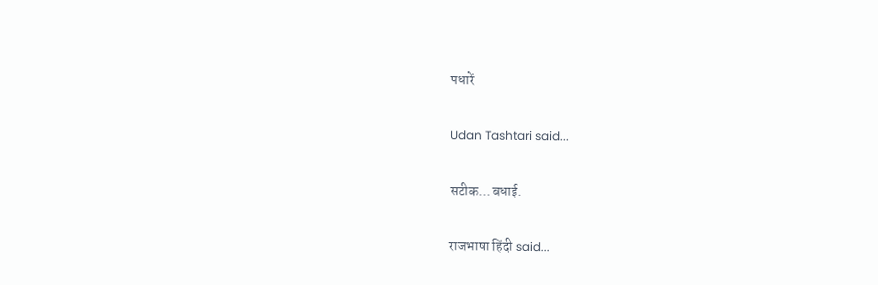पधारें

Udan Tashtari said...

सटीक...बधाई.

राजभाषा हिंदी said...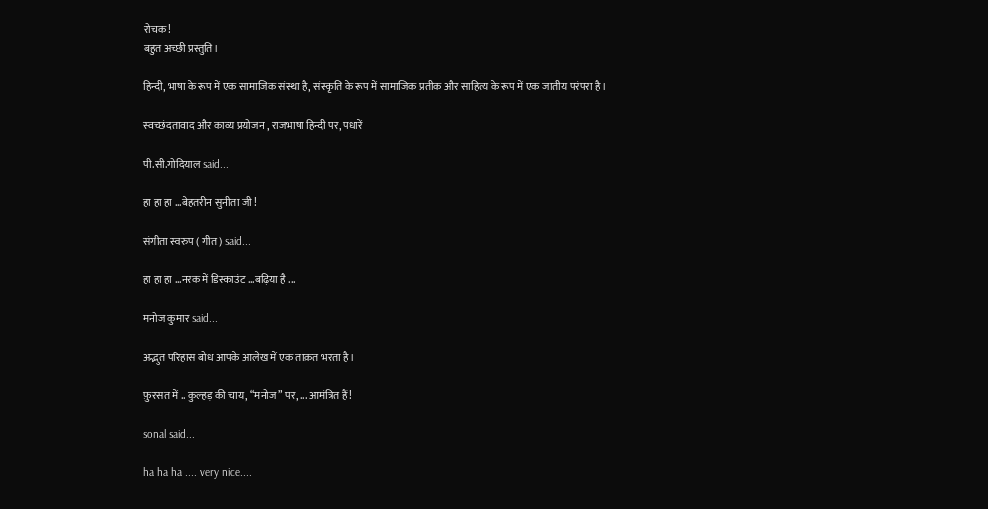रोचक!
बहुत अच्छी प्रस्तुति।

हिन्दी, भाषा के रूप में एक सामाजिक संस्था है, संस्कृति के रूप में सामाजिक प्रतीक और साहित्य के रूप में एक जातीय परंपरा है।

स्‍वच्‍छंदतावाद और काव्‍य प्रयोजन , राजभाषा हिन्दी पर, पधारें

पी.सी.गोदियाल said...

हा हा हा ...बेहतरीन सुनीता जी !

संगीता स्वरुप ( गीत ) said...

हा हा हा ...नरक में डिस्काउंट ...बढ़िया है ...

मनोज कुमार said...

अद्भुत परिहास बोध आपके आलेख में एक ताक़त भरता है।

फ़ुरसत में .. कुल्हड़ की चाय, “मनोज” पर, ... आमंत्रित हैं!

sonal said...

ha ha ha .... very nice....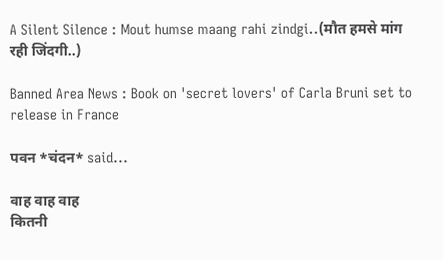A Silent Silence : Mout humse maang rahi zindgi..(मौत हमसे मांग रही जिंदगी..)

Banned Area News : Book on 'secret lovers' of Carla Bruni set to release in France

पवन *चंदन* said...

वाह वाह वाह
कितनी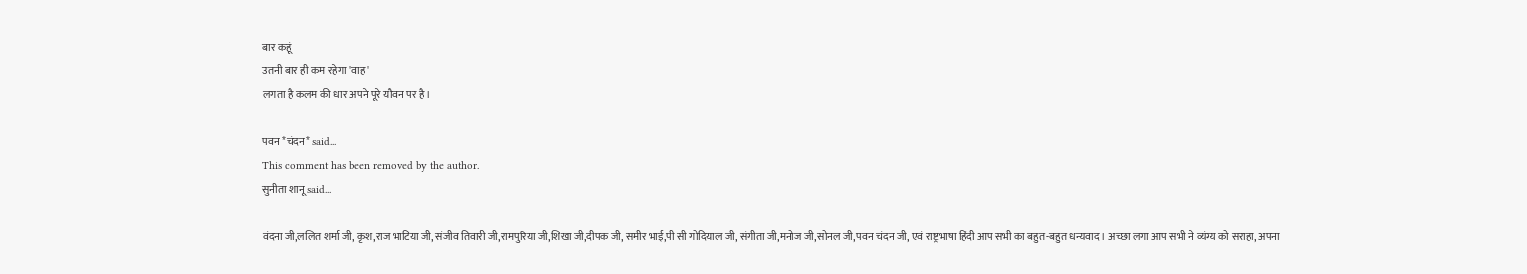बार कहूं
उतनी बार ही कम रहेगा 'वाह'
लगता है कलम की धार अपने पूरे यौवन पर है।

पवन *चंदन* said...
This comment has been removed by the author.
सुनीता शानू said...

वंदना जी,ललित शर्मा जी, कृश,राज भाटिया जी, संजीव तिवारी जी,रामपुरिया जी,शिखा जी,दीपक जी, समीर भाई,पी सी गोदियाल जी, संगीता जी,मनोज जी,सोनल जी,पवन चंदन जी, एवं राष्ट्रभाषा हिंदी आप सभी का बहुत-बहुत धन्यवाद। अच्छा लगा आप सभी ने व्यंग्य को सराहा, अपना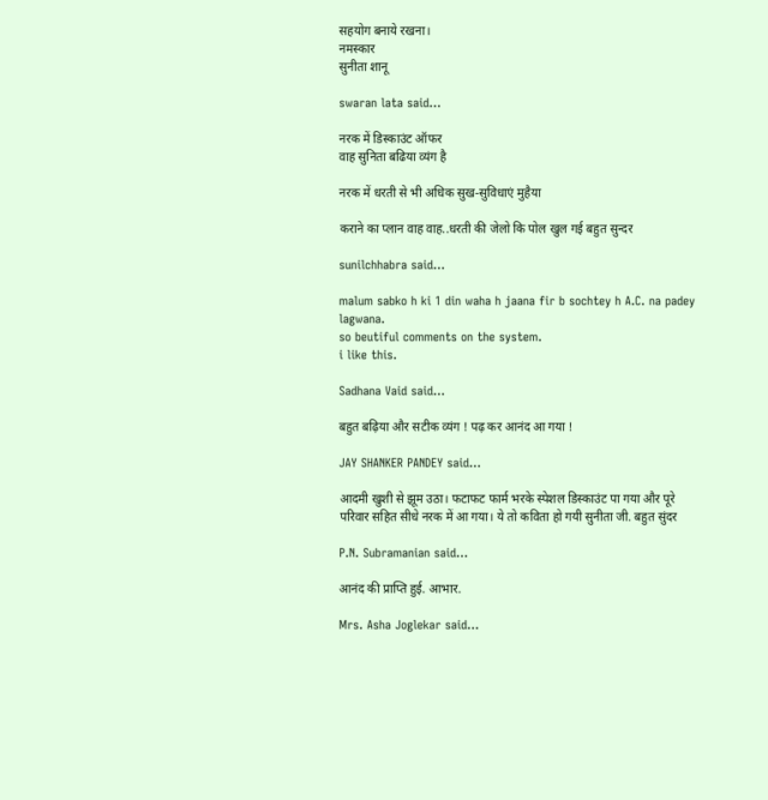सहयोग बनाये रखना।
नमस्कार
सुनीता शानू

swaran lata said...

नरक में डिस्काउंट ऑफर
वाह सुनिता बढिया व्यंग है

नरक में धरती से भी अधिक सुख-सुविधाएं मुहैया

कराने का प्लान वाह वाह..धरती की जेलो कि पोल खुल गई बहुत सुन्दर

sunilchhabra said...

malum sabko h ki 1 din waha h jaana fir b sochtey h A.C. na padey lagwana.
so beutiful comments on the system.
i like this.

Sadhana Vaid said...

बहुत बढ़िया और सटीक व्यंग ! पढ़ कर आनंद आ गया !

JAY SHANKER PANDEY said...

आदमी खुशी से झूम उठा। फटाफट फार्म भरके स्पेशल डिस्काउंट पा गया और पूरे परिवार सहित सीधे नरक में आ गया। ये तो कविता हो गयी सुनीता जी. बहुत सुंदर

P.N. Subramanian said...

आनंद की प्राप्ति हुई. आभार.

Mrs. Asha Joglekar said...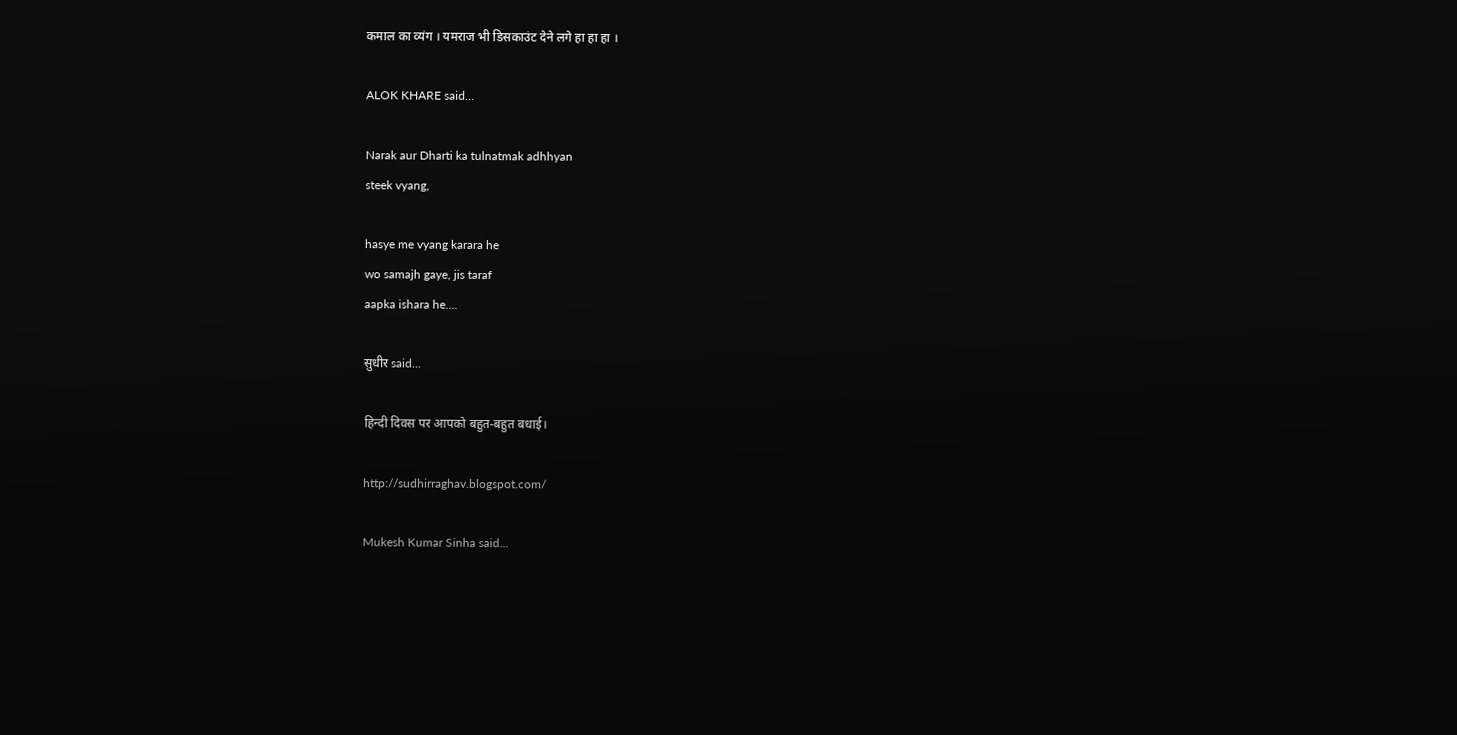कमाल का व्यंग । यमराज भी डिसकाउंट देने लगे हा हा हा ।

ALOK KHARE said...

Narak aur Dharti ka tulnatmak adhhyan
steek vyang,

hasye me vyang karara he
wo samajh gaye, jis taraf
aapka ishara he....

सुधीर said...

हिन्दी दिवस पर आपको बहुत-बहुत बधाई।

http://sudhirraghav.blogspot.com/

Mukesh Kumar Sinha said...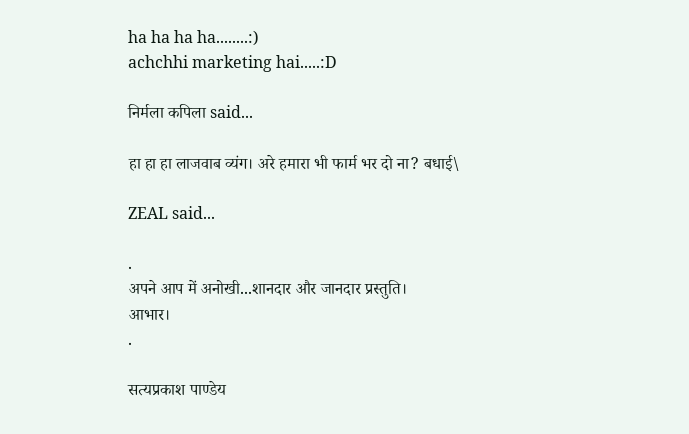ha ha ha ha........:)
achchhi marketing hai.....:D

निर्मला कपिला said...

हा हा हा लाजवाब व्यंग। अरे हमारा भी फार्म भर दो ना? बधाई\

ZEAL said...

.
अपने आप में अनोखी...शानदार और जानदार प्रस्तुति।
आभार।
.

सत्यप्रकाश पाण्डेय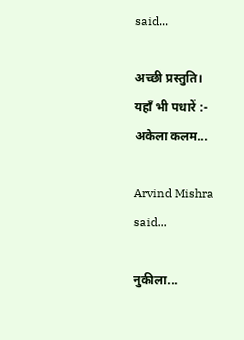said...

अच्छी प्रस्तुति।
यहाँ भी पधारें :-
अकेला कलम...

Arvind Mishra said...

नुकीला...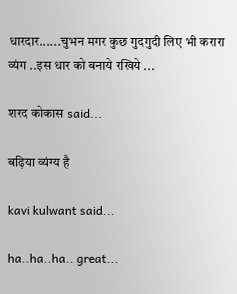धारदार......चुभन मगर कुछ गुदगुदी लिए भी करारा व्यंग ..इस धार को बनाये रखिये ...

शरद कोकास said...

बढ़िया व्यंग्य है

kavi kulwant said...

ha..ha..ha.. great...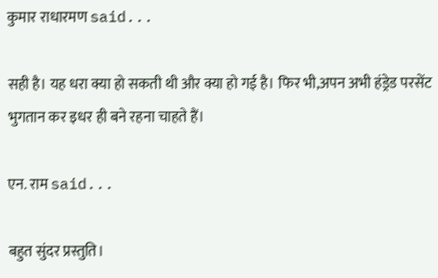कुमार राधारमण said...

सही है। यह धरा क्या हो सकती थी और क्या हो गई है। फिर भी,अपन अभी हंड्रेड परसेंट भुगतान कर इधर ही बने रहना चाहते हैं।

एन. राम said...

बहुत सुंदर प्रस्तुति।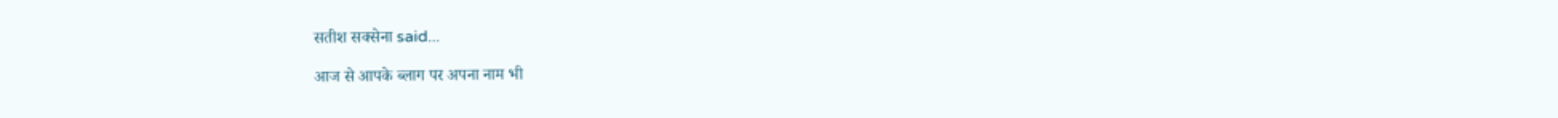सतीश सक्सेना said...

आज से आपके ब्लाग पर अपना नाम भी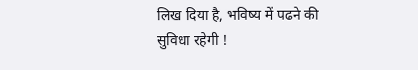लिख दिया है, भविष्य में पढने की सुविधा रहेगी !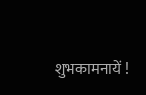शुभकामनायें !